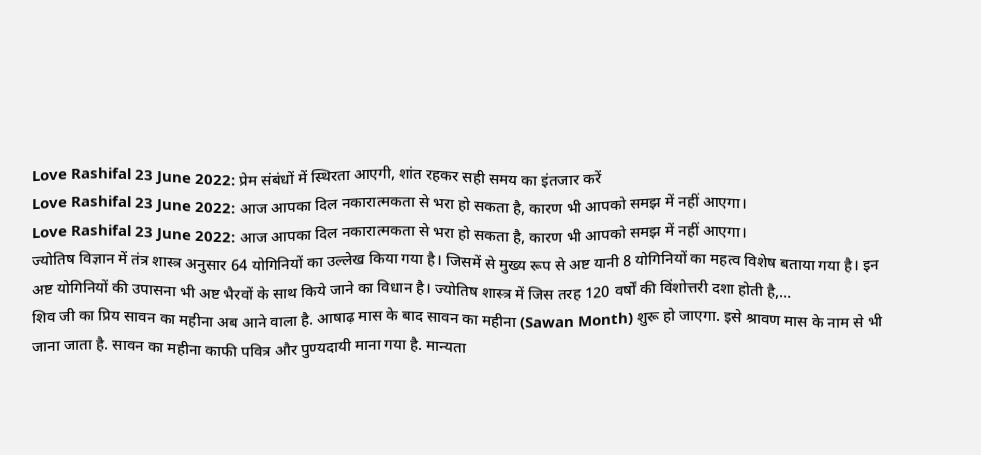Love Rashifal 23 June 2022: प्रेम संबंधों में स्थिरता आएगी, शांत रहकर सही समय का इंतजार करें
Love Rashifal 23 June 2022: आज आपका दिल नकारात्मकता से भरा हो सकता है, कारण भी आपको समझ में नहीं आएगा।
Love Rashifal 23 June 2022: आज आपका दिल नकारात्मकता से भरा हो सकता है, कारण भी आपको समझ में नहीं आएगा।
ज्योतिष विज्ञान में तंत्र शास्त्र अनुसार 64 योगिनियों का उल्लेख किया गया है। जिसमें से मुख्य रूप से अष्ट यानी 8 योगिनियों का महत्व विशेष बताया गया है। इन अष्ट योगिनियों की उपासना भी अष्ट भैरवों के साथ किये जाने का विधान है। ज्योतिष शास्त्र में जिस तरह 120 वर्षों की विंशोत्तरी दशा होती है,…
शिव जी का प्रिय सावन का महीना अब आने वाला है. आषाढ़ मास के बाद सावन का महीना (Sawan Month) शुरू हो जाएगा. इसे श्रावण मास के नाम से भी जाना जाता है. सावन का महीना काफी पवित्र और पुण्यदायी माना गया है. मान्यता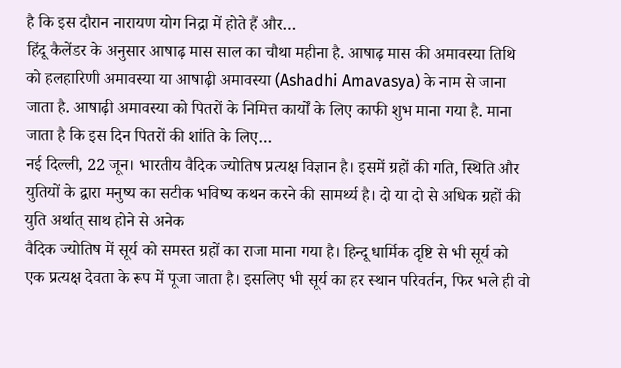है कि इस दौरान नारायण योग निद्रा में होते हैं और…
हिंदू कैलेंडर के अनुसार आषाढ़ मास साल का चौथा महीना है. आषाढ़ मास की अमावस्या तिथि को हलहारिणी अमावस्या या आषाढ़ी अमावस्या (Ashadhi Amavasya) के नाम से जाना जाता है. आषाढ़ी अमावस्या को पितरों के निमित्त कार्यों के लिए काफी शुभ माना गया है. माना जाता है कि इस दिन पितरों की शांति के लिए…
नई दिल्ली, 22 जून। भारतीय वैदिक ज्योतिष प्रत्यक्ष विज्ञान है। इसमें ग्रहों की गति, स्थिति और युतियों के द्वारा मनुष्य का सटीक भविष्य कथन करने की सामर्थ्य है। दो या दो से अधिक ग्रहों की युति अर्थात् साथ होने से अनेक
वैदिक ज्योतिष में सूर्य को समस्त ग्रहों का राजा माना गया है। हिन्दू धार्मिक दृष्टि से भी सूर्य को एक प्रत्यक्ष देवता के रूप में पूजा जाता है। इसलिए भी सूर्य का हर स्थान परिवर्तन, फिर भले ही वो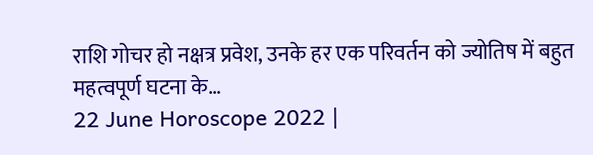राशि गोचर हो नक्षत्र प्रवेश, उनके हर एक परिवर्तन को ज्योतिष में बहुत महत्वपूर्ण घटना के…
22 June Horoscope 2022 |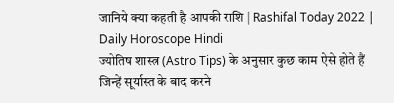जानिये क्या कहती है आपकी राशि | Rashifal Today 2022 | Daily Horoscope Hindi
ज्योतिष शास्त्र (Astro Tips) के अनुसार कुछ काम ऐसे होते हैं जिन्हें सूर्यास्त के बाद करने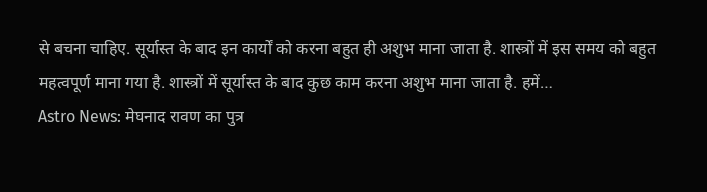से बचना चाहिए. सूर्यास्त के बाद इन कार्यों को करना बहुत ही अशुभ माना जाता है. शास्त्रों में इस समय को बहुत महत्वपूर्ण माना गया है. शास्त्रों में सूर्यास्त के बाद कुछ काम करना अशुभ माना जाता है. हमें…
Astro News: मेघनाद रावण का पुत्र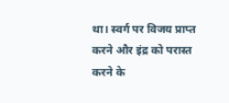था। स्वर्ग पर विजय प्राप्त करने और इंद्र को परास्त करने के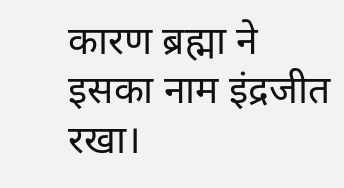कारण ब्रह्मा ने इसका नाम इंद्रजीत रखा।